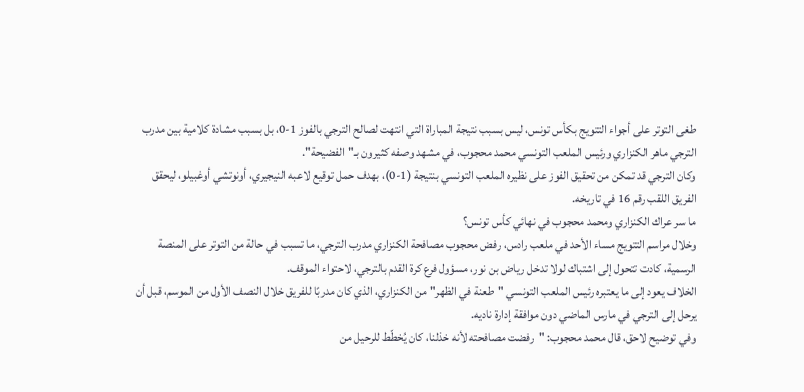طغى التوتر على أجواء التتويج بكأس تونس، ليس بسبب نتيجة المباراة التي انتهت لصالح الترجي بالفوز 1-0، بل بسبب مشادة كلامية بين مدرب الترجي ماهر الكنزاري ورئيس الملعب التونسي محمد محجوب، في مشهد وصفه كثيرون بـ"الفضيحة".
وكان الترجي قد تمكن من تحقيق الفوز على نظيره الملعب التونسي بنتيجة (1-0)، بهدف حمل توقيع لاعبه النيجيري، أونوتشي أوغبيلو، ليحقق الفريق اللقب رقم 16 في تاريخه.
ما سر عراك الكنزاري ومحمد محجوب في نهائي كأس تونس؟
وخلال مراسم التتويج مساء الأحد في ملعب رادس، رفض محجوب مصافحة الكنزاري مدرب الترجي، ما تسبب في حالة من التوتر على المنصة الرسمية، كادت تتحول إلى اشتباك لولا تدخل رياض بن نور، مسؤول فرع كرة القدم بالترجي، لاحتواء الموقف.
الخلاف يعود إلى ما يعتبره رئيس الملعب التونسي "طعنة في الظهر" من الكنزاري، الذي كان مدربًا للفريق خلال النصف الأول من الموسم، قبل أن يرحل إلى الترجي في مارس الماضي دون موافقة إدارة ناديه.
وفي توضيح لاحق، قال محمد محجوب: "رفضت مصافحته لأنه خذلنا، كان يُخطّط للرحيل من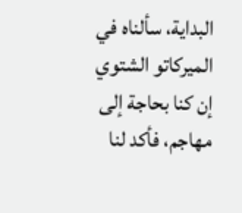البداية، سألناه في الميركاتو الشتوي إن كنا بحاجة إلى مهاجم، فأكد لنا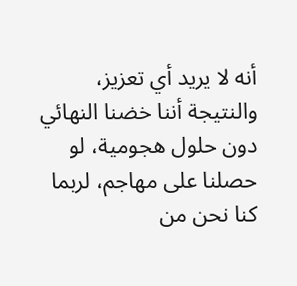أنه لا يريد أي تعزيز، والنتيجة أننا خضنا النهائي دون حلول هجومية، لو حصلنا على مهاجم، لربما كنا نحن من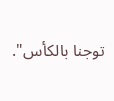توجنا بالكأس".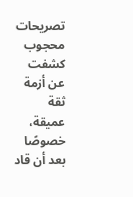تصريحات محجوب كشفت عن أزمة ثقة عميقة، خصوصًا بعد أن قاد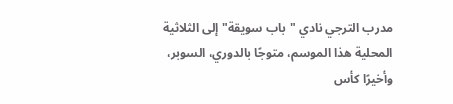مدرب الترجي نادي "باب سويقة" إلى الثلاثية المحلية هذا الموسم، متوجًا بالدوري، السوبر، وأخيرًا كأس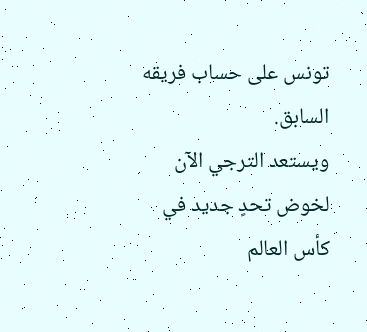تونس على حساب فريقه السابق.
ويستعد الترجي الآن لخوض تحدٍ جديد في كأس العالم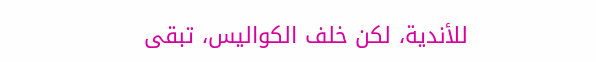للأندية، لكن خلف الكواليس، تبقى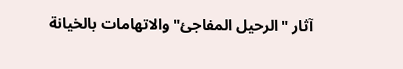آثار "الرحيل المفاجئ" والاتهامات بالخيانة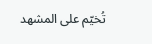تُخيّم على المشهد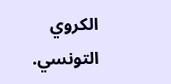الكروي التونسي.